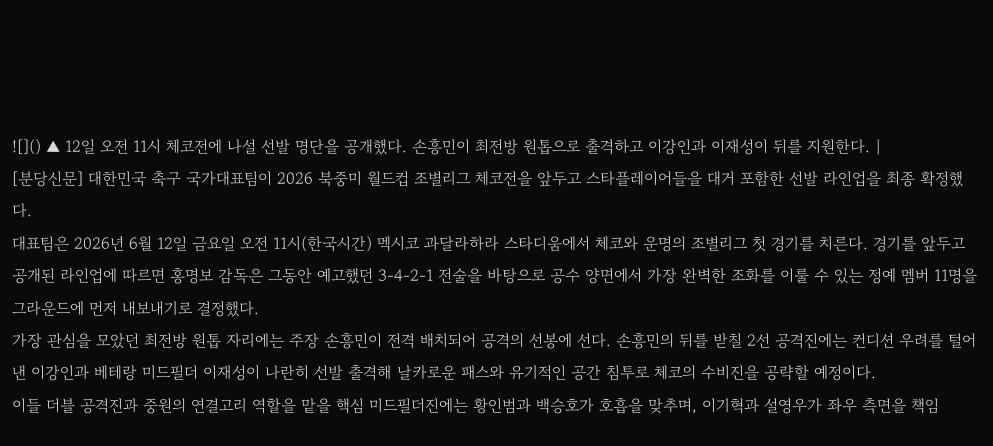![]() ▲ 12일 오전 11시 체코전에 나설 선발 명단을 공개했다. 손흥민이 최전방 원톱으로 출격하고 이강인과 이재성이 뒤를 지원한다. |
[분당신문] 대한민국 축구 국가대표팀이 2026 북중미 월드컵 조별리그 체코전을 앞두고 스타플레이어들을 대거 포함한 선발 라인업을 최종 확정했다.
대표팀은 2026년 6월 12일 금요일 오전 11시(한국시간) 멕시코 과달라하라 스타디움에서 체코와 운명의 조별리그 첫 경기를 치른다. 경기를 앞두고 공개된 라인업에 따르면 홍명보 감독은 그동안 예고했던 3-4-2-1 전술을 바탕으로 공수 양면에서 가장 완벽한 조화를 이룰 수 있는 정예 멤버 11명을 그라운드에 먼저 내보내기로 결정했다.
가장 관심을 모았던 최전방 원톱 자리에는 주장 손흥민이 전격 배치되어 공격의 선봉에 선다. 손흥민의 뒤를 받칠 2선 공격진에는 컨디션 우려를 털어낸 이강인과 베테랑 미드필더 이재성이 나란히 선발 출격해 날카로운 패스와 유기적인 공간 침투로 체코의 수비진을 공략할 예정이다.
이들 더블 공격진과 중원의 연결고리 역할을 맡을 핵심 미드필더진에는 황인범과 백승호가 호흡을 맞추며, 이기혁과 설영우가 좌우 측면을 책임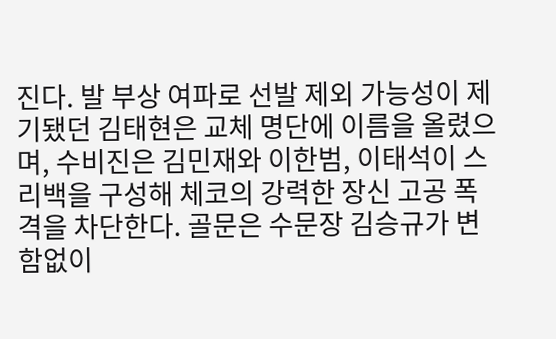진다. 발 부상 여파로 선발 제외 가능성이 제기됐던 김태현은 교체 명단에 이름을 올렸으며, 수비진은 김민재와 이한범, 이태석이 스리백을 구성해 체코의 강력한 장신 고공 폭격을 차단한다. 골문은 수문장 김승규가 변함없이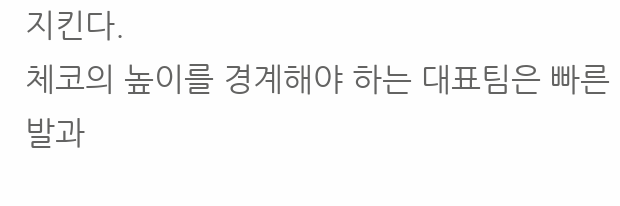지킨다.
체코의 높이를 경계해야 하는 대표팀은 빠른 발과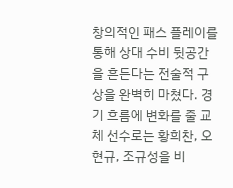창의적인 패스 플레이를 통해 상대 수비 뒷공간을 흔든다는 전술적 구상을 완벽히 마쳤다. 경기 흐름에 변화를 줄 교체 선수로는 황희찬, 오현규, 조규성을 비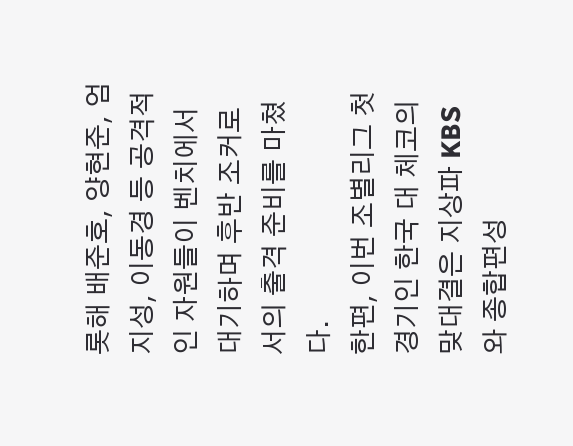롯해 배준호, 양현준, 엄지성, 이동경 등 공격적인 자원들이 벤치에서 대기하며 후반 조커로서의 출격 준비를 마쳤다.
한편, 이번 조별리그 첫 경기인 한국 대 체코의 맞대결은 지상파 KBS와 종합편성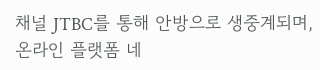채널 JTBC를 통해 안방으로 생중계되며, 온라인 플랫폼 네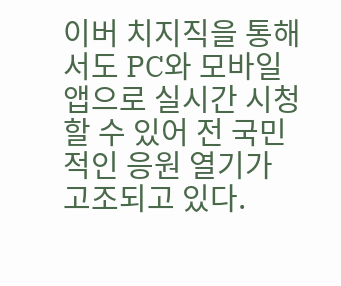이버 치지직을 통해서도 PC와 모바일 앱으로 실시간 시청할 수 있어 전 국민적인 응원 열기가 고조되고 있다.